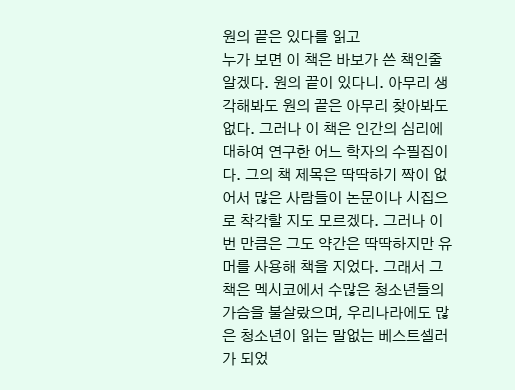원의 끝은 있다를 읽고
누가 보면 이 책은 바보가 쓴 책인줄 알겠다. 원의 끝이 있다니. 아무리 생각해봐도 원의 끝은 아무리 찾아봐도 없다. 그러나 이 책은 인간의 심리에 대하여 연구한 어느 학자의 수필집이다. 그의 책 제목은 딱딱하기 짝이 없어서 많은 사람들이 논문이나 시집으로 착각할 지도 모르겠다. 그러나 이번 만큼은 그도 약간은 딱딱하지만 유머를 사용해 책을 지었다. 그래서 그 책은 멕시코에서 수많은 청소년들의 가슴을 불살랐으며, 우리나라에도 많은 청소년이 읽는 말없는 베스트셀러가 되었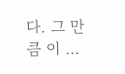다. 그 만큼 이 …